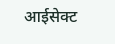आईसेक्ट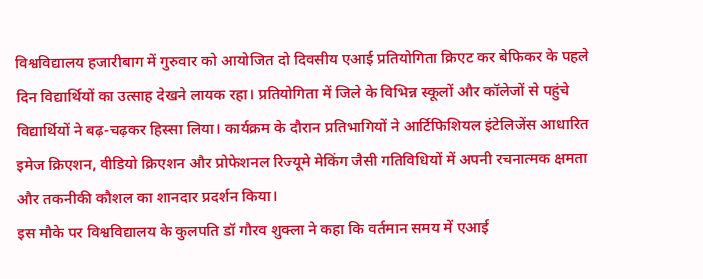विश्वविद्यालय हजारीबाग में गुरुवार को आयोजित दो दिवसीय एआई प्रतियोगिता क्रिएट कर बेफिकर के पहले दिन विद्यार्थियों का उत्साह देखने लायक रहा। प्रतियोगिता में जिले के विभिन्न स्कूलों और कॉलेजों से पहुंचे विद्यार्थियों ने बढ़-चढ़कर हिस्सा लिया। कार्यक्रम के दौरान प्रतिभागियों ने आर्टिफिशियल इंटेलिजेंस आधारित इमेज क्रिएशन, वीडियो क्रिएशन और प्रोफेशनल रिज्यूमे मेकिंग जैसी गतिविधियों में अपनी रचनात्मक क्षमता और तकनीकी कौशल का शानदार प्रदर्शन किया।
इस मौके पर विश्वविद्यालय के कुलपति डॉ गौरव शुक्ला ने कहा कि वर्तमान समय में एआई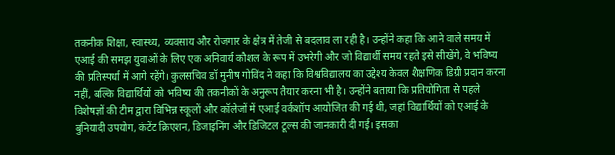तकनीक शिक्षा, स्वास्थ्य, व्यवसाय और रोजगार के क्षेत्र में तेजी से बदलाव ला रही है। उन्होंने कहा कि आने वाले समय में एआई की समझ युवाओं के लिए एक अनिवार्य कौशल के रूप में उभरेगी और जो विद्यार्थी समय रहते इसे सीखेंगे, वे भविष्य की प्रतिस्पर्धा में आगे रहेंगे। कुलसचिव डॉ मुनीष गोविंद ने कहा कि विश्वविद्यालय का उद्देश्य केवल शैक्षणिक डिग्री प्रदान करना नहीं, बल्कि विद्यार्थियों को भविष्य की तकनीकों के अनुरूप तैयार करना भी है। उन्होंने बताया कि प्रतियोगिता से पहले विशेषज्ञों की टीम द्वारा विभिन्न स्कूलों और कॉलेजों में एआई वर्कशॉप आयोजित की गई थी, जहां विद्यार्थियों को एआई के बुनियादी उपयोग, कंटेंट क्रिएशन, डिजाइनिंग और डिजिटल टूल्स की जानकारी दी गई। इसका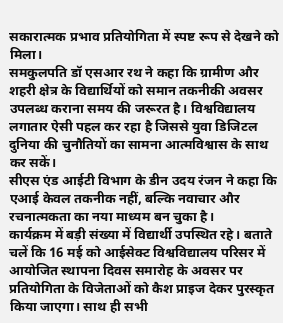सकारात्मक प्रभाव प्रतियोगिता में स्पष्ट रूप से देखने को मिला।
समकुलपति डॉ एसआर रथ ने कहा कि ग्रामीण और शहरी क्षेत्र के विद्यार्थियों को समान तकनीकी अवसर उपलब्ध कराना समय की जरूरत है। विश्वविद्यालय लगातार ऐसी पहल कर रहा है जिससे युवा डिजिटल दुनिया की चुनौतियों का सामना आत्मविश्वास के साथ कर सकें।
सीएस एंड आईटी विभाग के डीन उदय रंजन ने कहा कि एआई केवल तकनीक नहीं, बल्कि नवाचार और रचनात्मकता का नया माध्यम बन चुका है।
कार्यक्रम में बड़ी संख्या में विद्यार्थी उपस्थित रहे। बताते चलें कि 16 मई को आईसेक्ट विश्वविद्यालय परिसर में आयोजित स्थापना दिवस समारोह के अवसर पर प्रतियोगिता के विजेताओं को कैश प्राइज देकर पुरस्कृत किया जाएगा। साथ ही सभी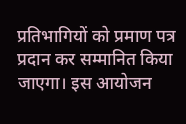प्रतिभागियों को प्रमाण पत्र प्रदान कर सम्मानित किया जाएगा। इस आयोजन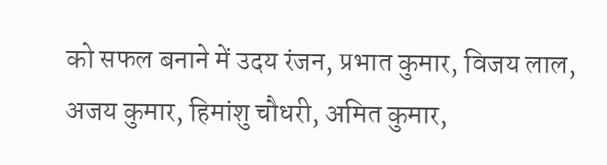को सफल बनाने में उदय रंजन, प्रभात कुमार, विजय लाल, अजय कुमार, हिमांशु चौधरी, अमित कुमार,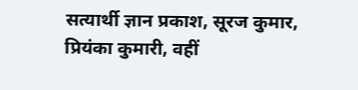सत्यार्थी ज्ञान प्रकाश, सूरज कुमार, प्रियंका कुमारी, वहीं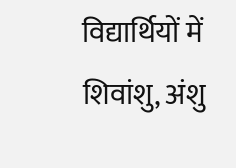विद्यार्थियों में शिवांशु, अंशु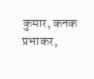कुमार, कनक प्रभाकर,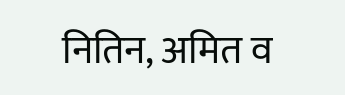नितिन, अमित व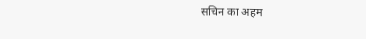सचिन का अहम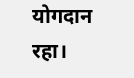योगदान रहा।